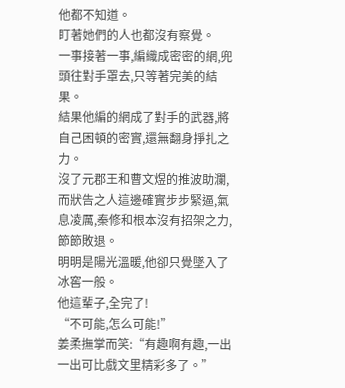他都不知道。
盯著她們的人也都沒有察覺。
一事接著一事,編織成密密的網,兜頭往對手罩去,只等著完美的結果。
結果他編的網成了對手的武器,將自己困頓的密實,還無翻身掙扎之力。
沒了元郡王和曹文煜的推波助瀾,而狀告之人這邊確實步步緊逼,氣息凌厲,秦修和根本沒有招架之力,節節敗退。
明明是陽光溫暖,他卻只覺墜入了冰窖一般。
他這輩子,全完了!
“不可能,怎么可能!”
姜柔撫掌而笑:“有趣啊有趣,一出一出可比戲文里精彩多了。”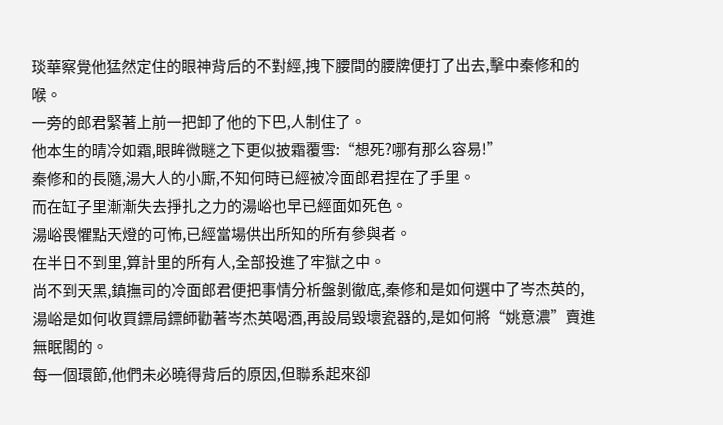琰華察覺他猛然定住的眼神背后的不對經,拽下腰間的腰牌便打了出去,擊中秦修和的喉。
一旁的郎君緊著上前一把卸了他的下巴,人制住了。
他本生的晴冷如霜,眼眸微瞇之下更似披霜覆雪:“想死?哪有那么容易!”
秦修和的長隨,湯大人的小廝,不知何時已經被冷面郎君捏在了手里。
而在缸子里漸漸失去掙扎之力的湯峪也早已經面如死色。
湯峪畏懼點天燈的可怖,已經當場供出所知的所有參與者。
在半日不到里,算計里的所有人,全部投進了牢獄之中。
尚不到天黑,鎮撫司的冷面郎君便把事情分析盤剝徹底,秦修和是如何選中了岑杰英的,湯峪是如何收買鏢局鏢師勸著岑杰英喝酒,再設局毀壞瓷器的,是如何將“姚意濃”賣進無眠閣的。
每一個環節,他們未必曉得背后的原因,但聯系起來卻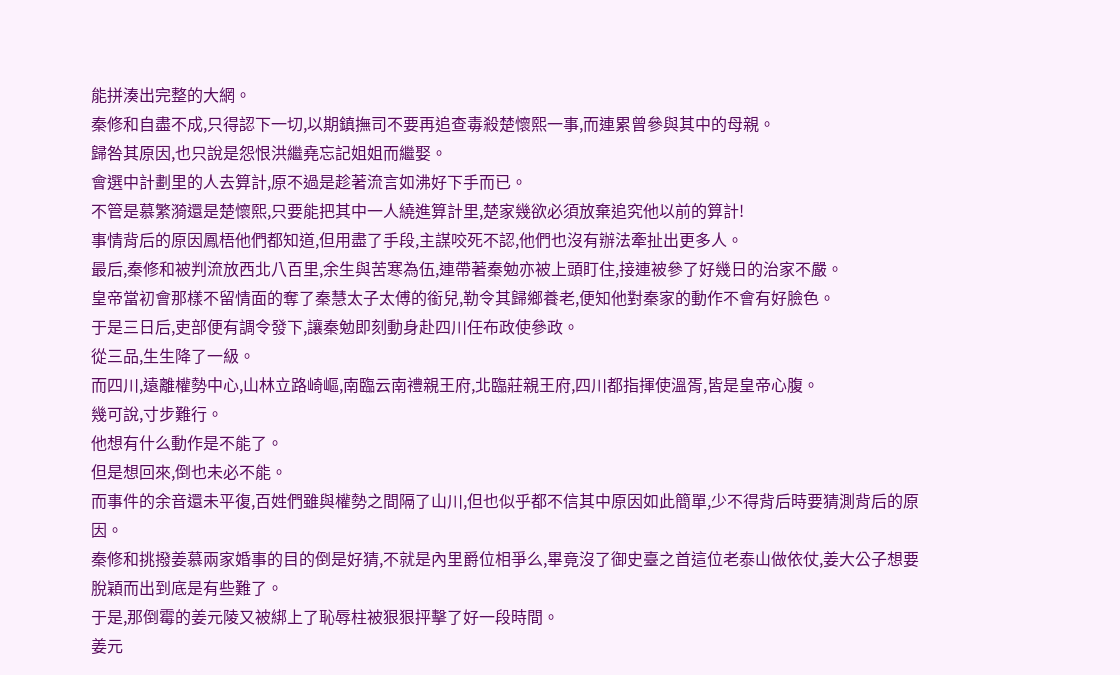能拼湊出完整的大網。
秦修和自盡不成,只得認下一切,以期鎮撫司不要再追查毒殺楚懷熙一事,而連累曾參與其中的母親。
歸咎其原因,也只說是怨恨洪繼堯忘記姐姐而繼娶。
會選中計劃里的人去算計,原不過是趁著流言如沸好下手而已。
不管是慕繁漪還是楚懷熙,只要能把其中一人繞進算計里,楚家幾欲必須放棄追究他以前的算計!
事情背后的原因鳳梧他們都知道,但用盡了手段,主謀咬死不認,他們也沒有辦法牽扯出更多人。
最后,秦修和被判流放西北八百里,余生與苦寒為伍,連帶著秦勉亦被上頭盯住,接連被參了好幾日的治家不嚴。
皇帝當初會那樣不留情面的奪了秦慧太子太傅的銜兒,勒令其歸鄉養老,便知他對秦家的動作不會有好臉色。
于是三日后,吏部便有調令發下,讓秦勉即刻動身赴四川任布政使參政。
從三品,生生降了一級。
而四川,遠離權勢中心,山林立路崎嶇,南臨云南禮親王府,北臨莊親王府,四川都指揮使溫胥,皆是皇帝心腹。
幾可說,寸步難行。
他想有什么動作是不能了。
但是想回來,倒也未必不能。
而事件的余音還未平復,百姓們雖與權勢之間隔了山川,但也似乎都不信其中原因如此簡單,少不得背后時要猜測背后的原因。
秦修和挑撥姜慕兩家婚事的目的倒是好猜,不就是內里爵位相爭么,畢竟沒了御史臺之首這位老泰山做依仗,姜大公子想要脫穎而出到底是有些難了。
于是,那倒霉的姜元陵又被綁上了恥辱柱被狠狠抨擊了好一段時間。
姜元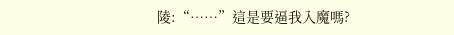陵:“……”這是要逼我入魔嗎?